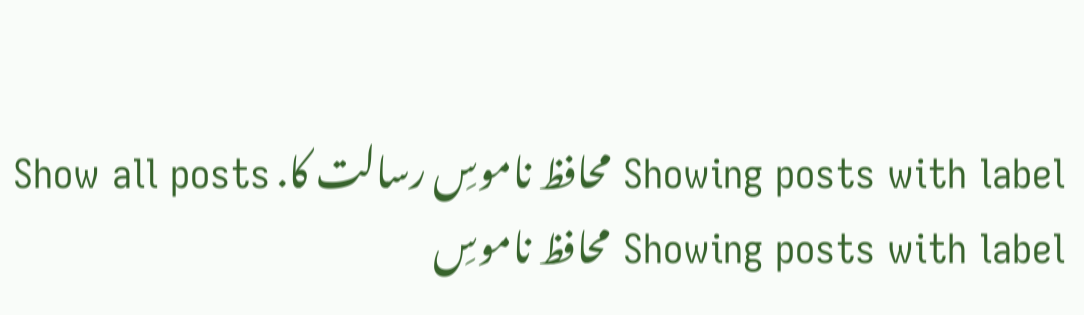Showing posts with label محافظ ناموسِ رسالت کا. Show all posts
Showing posts with label محافظ ناموسِ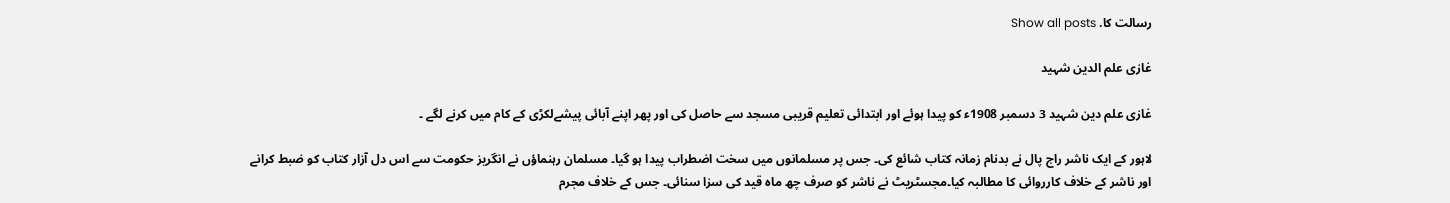رسالت کا. Show all posts

غازی علم الدین شہید

غازی علم دین شہید 3 دسمبر 1908ء کو پیدا ہوئے اور ابتدائی تعلیم قریبی مسجد سے حاصل کی اور پھر اپنے آبائی پیشےلکڑی کے کام میں کرنے لگے ۔

لاہور کے ایک ناشر راج پال نے بدنام زمانہ کتاب شائع کی۔ جس پر مسلمانوں میں سخت اضطراب پیدا ہو گیا۔ مسلمان رہنماؤں نے انگریز حکومت سے اس دل آزار کتاب کو ضبط کرانے اور ناشر کے خلاف کارروائی کا مطالبہ کیا۔مجسٹریٹ نے ناشر کو صرف چھ ماہ قید کی سزا سنائی۔ جس کے خلاف مجرم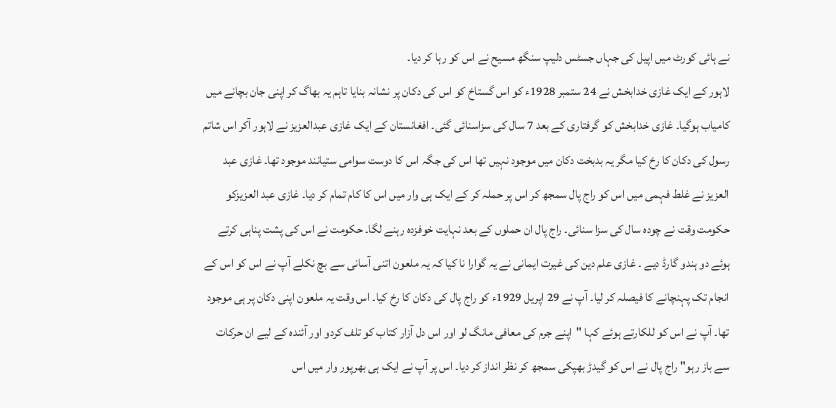نے ہائی کورٹ میں اپیل کی جہاں جسٹس دلیپ سنگھ مسیح نے اس کو رہا کر دیا۔
لاہور کے ایک غازی خدابخش نے 24 ستمبر 1928ء کو اس گستاخ کو اس کی دکان پر نشانہ بنایا تاہم یہ بھاگ کر اپنی جان بچانے میں کامیاب ہوگيا۔ غازی خدابخش کو گرفتاری کے بعد 7 سال کی سزاسنائی گئی۔ افغانستان کے ایک غازی عبدالعزیز نے لاہور آکر اس شاتم رسول کی دکان کا رخ کیا مگر یہ بدبخت دکان میں موجود نہیں تھا اس کی جگہ اس کا دوست سوامی ستیانند موجود تھا۔ غازی عبد العزیز نے غلط فہمی میں اس کو راج پال سمجھ کر اس پر حملہ کر کے ایک ہی وار میں اس کا کام تمام کر دیا۔ غازی عبد العزیزکو حکومت وقت نے چودہ سال کی سزا سنائی۔ راج پال ان حملوں کے بعد نہایت خوفزدہ رہنے لگا۔ حکومت نے اس کی پشت پناہی کرتے ہوئے دو ہندو گارڈ دیے ۔ غازی علم دین کی غیرت ایمانی نے یہ گوارا نا کیا کہ یہ ملعون اتنی آسانی سے بچ نکلے آپ نے اس کو اس کے انجام تک پہنچانے کا فیصلہ کر لیا۔ آپ نے 29 اپریل 1929ء کو راج پال کی دکان کا رخ کیا۔ اس وقت یہ ملعون اپنی دکان پر ہی موجود تھا۔ آپ نے اس کو للکارتے ہوئے کہا "اپنے جرم کی معافی مانگ لو اور اس دل آزار کتاب کو تلف کردو اور آئندہ کے لیے ان حرکات سے باز رہو" راج پال نے اس کو گیدڑ بھپکی سمجھ کر نظر انداز کر دیا۔ اس پر آپ نے ایک ہی بھرپور وار میں اس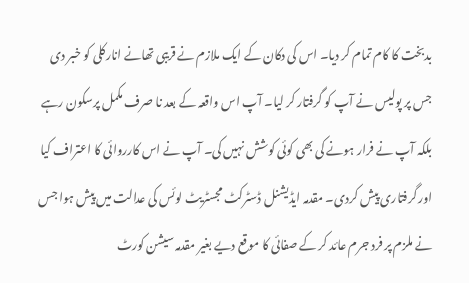بدبخت کا کام تمام کر دیا۔ اس کی دکان کے ایک ملازم نے قریبی تھانے انارکلی کو خبر دی جس پر پولیس نے آپ کو گرفتار کر لیا۔ آپ اس واقعہ کے بعد نا صرف مکمل پرسکون رہے بلکہ آپ نے فرار ہونے کی بھی کوئی کوشش نہیں کی۔ آپ نے اس کارروائی کا اعتراف کیا اور گرفتاری پیش کردی۔ مقدمہ ایڈیشنل ڈسٹرکٹ مجسٹریٹ لوئس کی عدالت میں پیش ہوا جس نے ملزم پر فرد جرم عائد کر کے صفائی کا موقع دیے بغیر مقدمہ سیشن کورٹ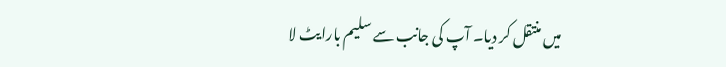میں منتقل کر دیا۔ آپ کی جانب سے سلیم بارایٹ لا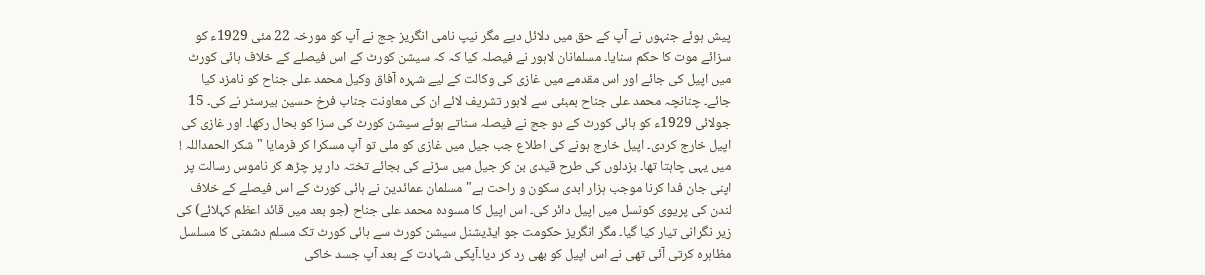پیش ہوئے جنہوں نے آپ کے حق میں دلائل دیے مگر نیپ نامی انگریز جج نے آپ کو مورخہ 22 مئی 1929ء کو سزائے موت کا حکم سنایا۔ مسلمانان لاہور نے فیصلہ کیا کہ کہ سیشن کورٹ کے اس فیصلے کے خلاف ہائی کورٹ میں اپیل کی جائے اور اس مقدمے میں غازی کی وکالت کے لیے شہرہ آفاق وکیل محمد علی جناح کو نامزد کیا جائے۔ چنانچہ محمد علی جناح بمبئی سے لاہور تشریف لائے ان کی معاونت جناب فرخ حسین بیرسٹر نے کی۔ 15 جولائی 1929ء کو ہائی کورٹ کے دو جج نے فیصلہ سناتے ہوئے سیشن کورٹ کی سزا کو بحال رکھا۔ اور غازی کی اپیل خارج کردی۔ اپیل خارج ہونے کی اطلاع جب جیل میں غازی کو ملی تو آپ مسکرا کر فرمایا " شکر الحمداللہ ! میں یہی چاہتا تھا۔ بزدلوں کی طرح قیدی بن کر جیل میں سڑنے کی بجائے تختہ دار پر چڑھ کر ناموس رسالت پر اپنی جان فدا کرنا موجب ہزار ابدی سکون و راحت ہے" مسلمان عمائدین نے ہائی کورٹ کے اس فیصلے کے خلاف لندن کی پریوی کونسل میں اپیل دائر کی۔ اس اپیل کا مسودہ محمد علی جناح (جو بعد میں قائد اعظم کہلائے) کی زیر نگرانی تیار کیا گیا۔ مگر انگریز حکومت جو ایڈیشنل سیشن کورٹ سے ہائی کورٹ تک مسلم دشمنی کا مسلسل مظاہرہ کرتی آئی تھی نے اس اپیل کو بھی رد کر دیا۔آپکی شہادت کے بعد آپ جسد خاکی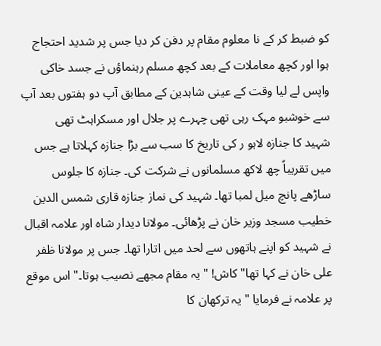کو ضبط کر کے نا معلوم مقام پر دفن کر دیا جس پر شدید احتجاج ہوا اور کچھ معاملات کے بعد کچھ مسلم رہنماؤں نے جسد خاکی واپس لے لیا وقت کے عینی شاہدین کے مطابق آپ دو ہفتوں بعد آپ سے خوشبو مہک رہی تھی چہرے پر جلال اور مسکراہٹ تھی
شہید کا جنازہ لاہو ر کی تاریخ کا سب سے بڑا جنازہ کہلاتا ہے جس میں تقریباً چھ لاکھ مسلمانوں نے شرکت کی۔ جنازہ کا جلوس ساڑھے پانچ میل لمبا تھا۔ شہید کی نماز جنازہ قاری شمس الدین خطیب مسجد وزیر خان نے پڑھائی۔ مولانا دیدار شاہ اور علامہ اقبال نے شہید کو اپنے ہاتھوں سے لحد میں اتارا تھا۔ جس پر مولانا ظفر علی خان نے کہا تھا" کاش! "یہ مقام مجھے نصیب ہوتا۔"اس موقع پر علامہ نے فرمایا " یہ ترکھان کا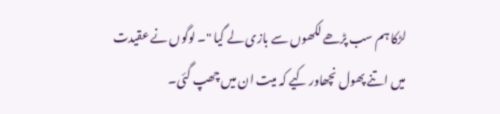لڑکا ہم سب پڑھے لکھوں سے بازی لے گیا "۔ لوگوں نے عقیدت میں اتنے پھول نچھاور کیے کہ میت ان میں چھپ گئی۔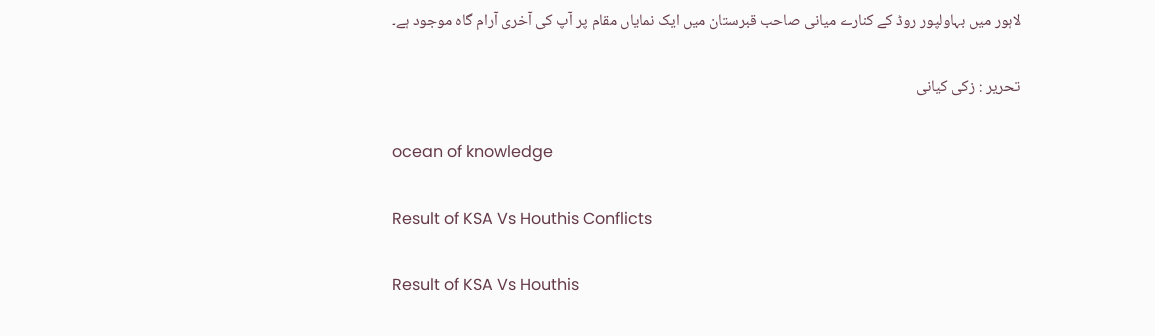لاہور میں بہاولپور روڈ کے کنارے میانی صاحب قبرستان میں ایک نمایاں مقام پر آپ کی آخری آرام گاہ موجود ہے۔

تحریر : زکی کیانی

ocean of knowledge

Result of KSA Vs Houthis Conflicts

Result of KSA Vs Houthis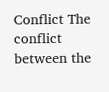Conflict The conflict between the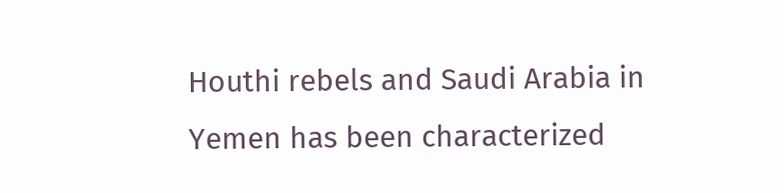Houthi rebels and Saudi Arabia in Yemen has been characterized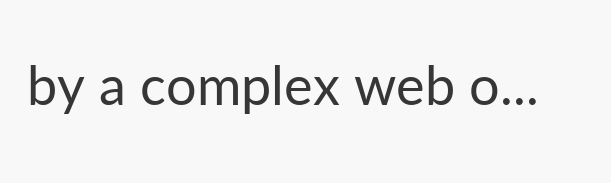by a complex web o...